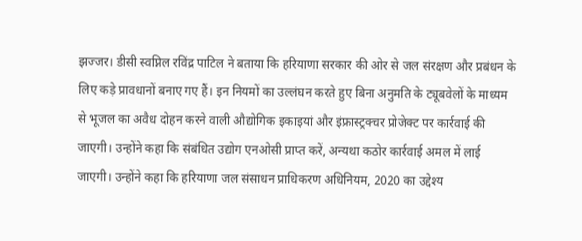झज्जर। डीसी स्वप्निल रविंद्र पाटिल ने बताया कि हरियाणा सरकार की ओर से जल संरक्षण और प्रबंधन के लिए कड़े प्रावधानों बनाए गए हैं। इन नियमों का उल्लंघन करते हुए बिना अनुमति के ट्यूबवेलों के माध्यम से भूजल का अवैध दोहन करने वाली औद्योगिक इकाइयां और इंफ्रास्ट्रक्चर प्रोजेक्ट पर कार्रवाई की जाएगी। उन्होंने कहा कि संबंधित उद्योग एनओसी प्राप्त करें, अन्यथा कठोर कार्रवाई अमल में लाई जाएगी। उन्होंने कहा कि हरियाणा जल संसाधन प्राधिकरण अधिनियम, 2020 का उद्देश्य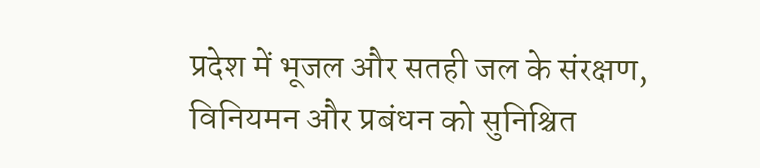प्रदेश में भूजल और सतही जल के संरक्षण, विनियमन और प्रबंधन को सुनिश्चित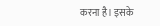करना है। इसके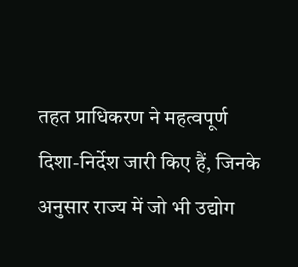तहत प्राधिकरण ने महत्वपूर्ण दिशा-निर्देश जारी किए हैं, जिनके अनुसार राज्य में जो भी उद्योग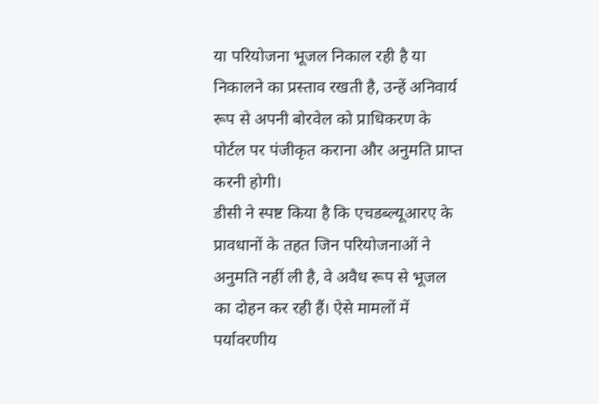या परियोजना भूजल निकाल रही है या निकालने का प्रस्ताव रखती है, उन्हें अनिवार्य रूप से अपनी बोरवेल को प्राधिकरण के पोर्टल पर पंजीकृत कराना और अनुमति प्राप्त करनी होगी।
डीसी ने स्पष्ट किया है कि एचडब्ल्यूआरए के प्रावधानों के तहत जिन परियोजनाओं ने अनुमति नहीं ली है, वे अवैध रूप से भूजल का दोहन कर रही हैं। ऐसे मामलों में पर्यावरणीय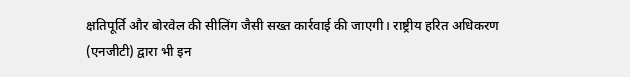क्षतिपूर्ति और बोरवेल की सीलिंग जैसी सख्त कार्रवाई की जाएगी। राष्ट्रीय हरित अधिकरण (एनजीटी) द्वारा भी इन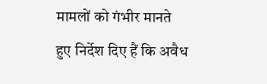मामलों को गंभीर मानते हुए निर्देश दिए हैं कि अवैध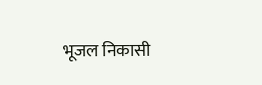भूजल निकासी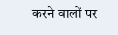करने वालों पर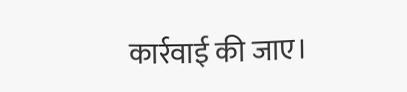कार्रवाई की जाए।